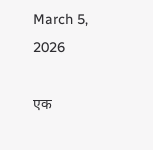March 5, 2026

एक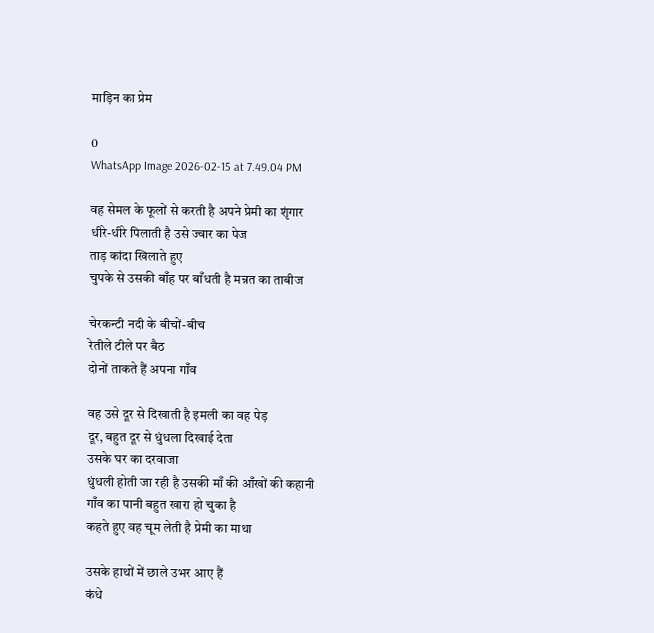माड़िन का प्रेम

0
WhatsApp Image 2026-02-15 at 7.49.04 PM

वह सेमल के फूलों से करती है अपने प्रेमी का शृंगार
धीरे-धीरे पिलाती है उसे ज्वार का पेज
ताड़ कांदा खिलाते हुए
चुपके से उसकी बाँह पर बाँधती है मन्नत का ताबीज

चेरकन्टी नदी के बीचों-बीच
रेतीले टीले पर बैठ
दोनों ताकते हैं अपना गाँव

वह उसे दूर से दिखाती है इमली का वह पेड़
दूर, बहुत दूर से धुंधला दिखाई देता
उसके घर का दरवाजा
धुंधली होती जा रही है उसकी माँ की आँखों की कहानी
गाँव का पानी बहुत खारा हो चुका है
कहते हुए वह चूम लेती है प्रेमी का माथा

उसके हाथों में छाले उभर आए हैं
कंधे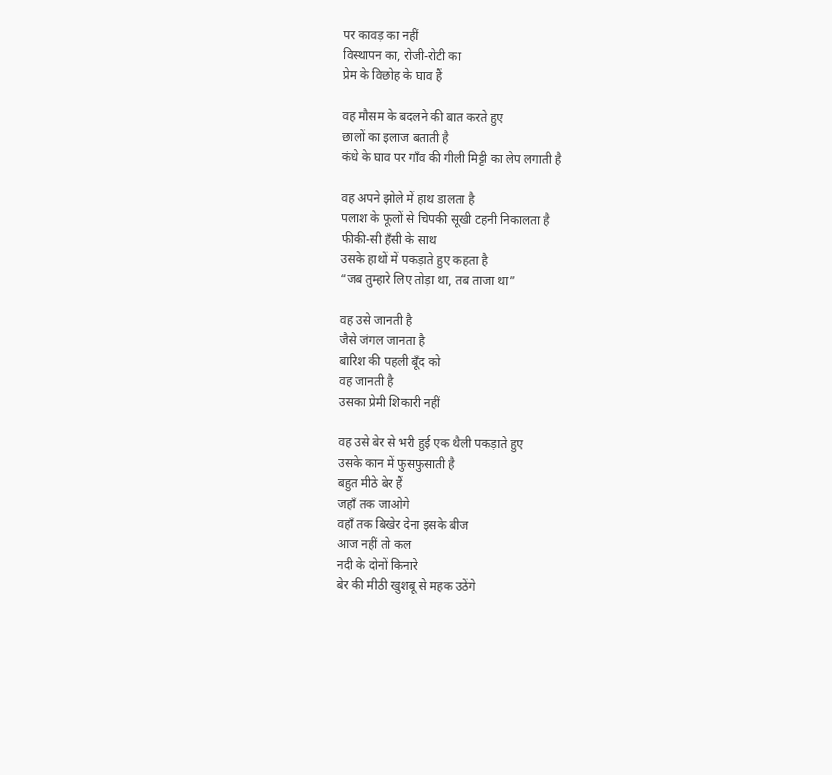पर कावड़ का नहीं
विस्थापन का, रोजी-रोटी का
प्रेम के विछोह के घाव हैं

वह मौसम के बदलने की बात करते हुए
छालों का इलाज बताती है
कंधे के घाव पर गाँव की गीली मिट्टी का लेप लगाती है

वह अपने झोले में हाथ डालता है
पलाश के फूलों से चिपकी सूखी टहनी निकालता है
फीकी-सी हँसी के साथ
उसके हाथों में पकड़ाते हुए कहता है
“जब तुम्हारे लिए तोड़ा था, तब ताजा था”

वह उसे जानती है
जैसे जंगल जानता है
बारिश की पहली बूँद को
वह जानती है
उसका प्रेमी शिकारी नहीं

वह उसे बेर से भरी हुई एक थैली पकड़ाते हुए
उसके कान में फुसफुसाती है
बहुत मीठे बेर हैं
जहाँ तक जाओगे
वहाँ तक बिखेर देना इसके बीज
आज नहीं तो कल
नदी के दोनों किनारे
बेर की मीठी खुशबू से महक उठेंगे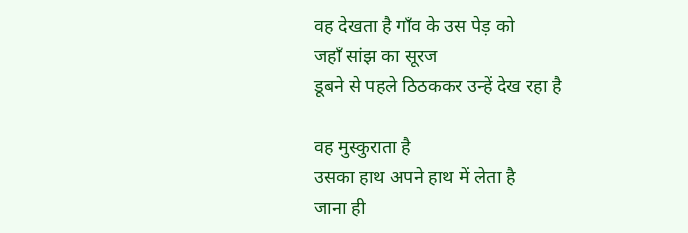वह देखता है गाँव के उस पेड़ को
जहाँ सांझ का सूरज
डूबने से पहले ठिठककर उन्हें देख रहा है

वह मुस्कुराता है
उसका हाथ अपने हाथ में लेता है
जाना ही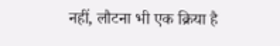नहीं, लौटना भी एक क्रिया है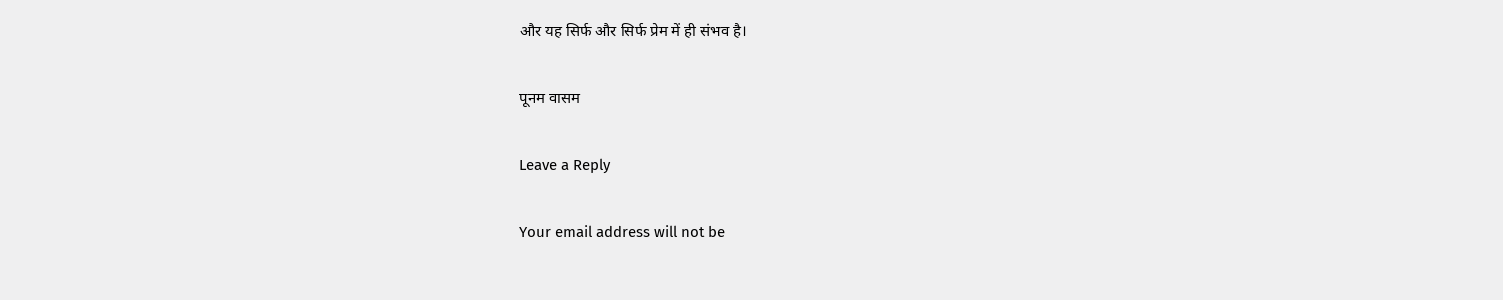और यह सिर्फ और सिर्फ प्रेम में ही संभव है।

पूनम वासम

Leave a Reply

Your email address will not be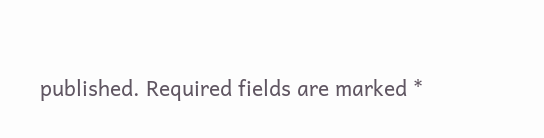published. Required fields are marked *